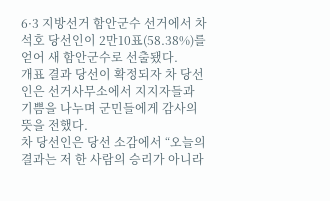6·3 지방선거 함안군수 선거에서 차석호 당선인이 2만10표(58.38%)를 얻어 새 함안군수로 선출됐다.
개표 결과 당선이 확정되자 차 당선인은 선거사무소에서 지지자들과 기쁨을 나누며 군민들에게 감사의 뜻을 전했다.
차 당선인은 당선 소감에서 “오늘의 결과는 저 한 사람의 승리가 아니라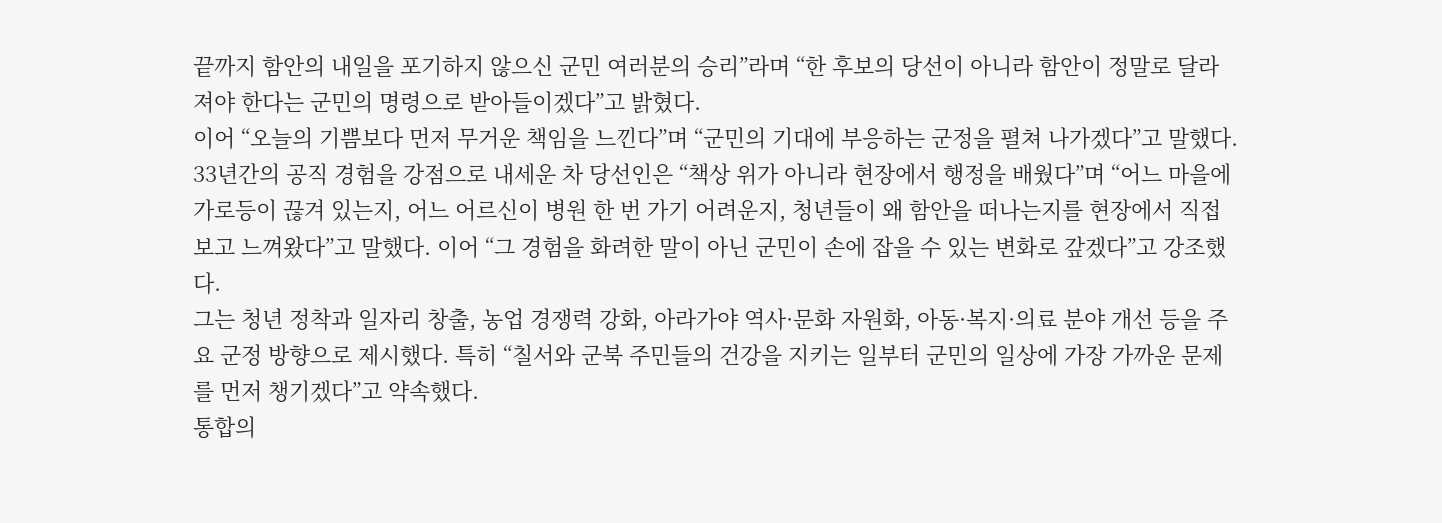끝까지 함안의 내일을 포기하지 않으신 군민 여러분의 승리”라며 “한 후보의 당선이 아니라 함안이 정말로 달라져야 한다는 군민의 명령으로 받아들이겠다”고 밝혔다.
이어 “오늘의 기쁨보다 먼저 무거운 책임을 느낀다”며 “군민의 기대에 부응하는 군정을 펼쳐 나가겠다”고 말했다.
33년간의 공직 경험을 강점으로 내세운 차 당선인은 “책상 위가 아니라 현장에서 행정을 배웠다”며 “어느 마을에 가로등이 끊겨 있는지, 어느 어르신이 병원 한 번 가기 어려운지, 청년들이 왜 함안을 떠나는지를 현장에서 직접 보고 느껴왔다”고 말했다. 이어 “그 경험을 화려한 말이 아닌 군민이 손에 잡을 수 있는 변화로 갚겠다”고 강조했다.
그는 청년 정착과 일자리 창출, 농업 경쟁력 강화, 아라가야 역사·문화 자원화, 아동·복지·의료 분야 개선 등을 주요 군정 방향으로 제시했다. 특히 “칠서와 군북 주민들의 건강을 지키는 일부터 군민의 일상에 가장 가까운 문제를 먼저 챙기겠다”고 약속했다.
통합의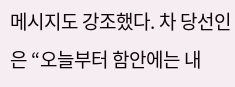메시지도 강조했다. 차 당선인은 “오늘부터 함안에는 내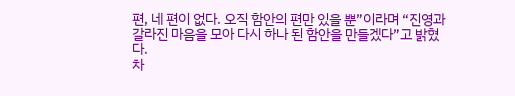편, 네 편이 없다. 오직 함안의 편만 있을 뿐”이라며 “진영과 갈라진 마음을 모아 다시 하나 된 함안을 만들겠다”고 밝혔다.
차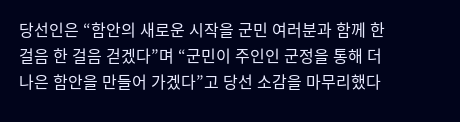당선인은 “함안의 새로운 시작을 군민 여러분과 함께 한 걸음 한 걸음 걷겠다”며 “군민이 주인인 군정을 통해 더 나은 함안을 만들어 가겠다”고 당선 소감을 마무리했다